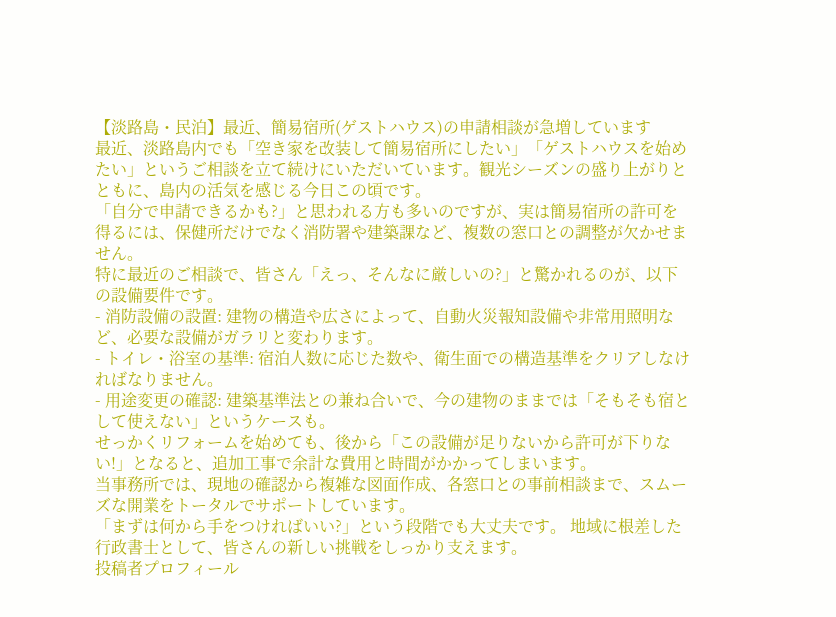【淡路島・民泊】最近、簡易宿所(ゲストハウス)の申請相談が急増しています
最近、淡路島内でも「空き家を改装して簡易宿所にしたい」「ゲストハウスを始めたい」というご相談を立て続けにいただいています。観光シーズンの盛り上がりとともに、島内の活気を感じる今日この頃です。
「自分で申請できるかも?」と思われる方も多いのですが、実は簡易宿所の許可を得るには、保健所だけでなく消防署や建築課など、複数の窓口との調整が欠かせません。
特に最近のご相談で、皆さん「えっ、そんなに厳しいの?」と驚かれるのが、以下の設備要件です。
- 消防設備の設置: 建物の構造や広さによって、自動火災報知設備や非常用照明など、必要な設備がガラリと変わります。
- トイレ・浴室の基準: 宿泊人数に応じた数や、衛生面での構造基準をクリアしなければなりません。
- 用途変更の確認: 建築基準法との兼ね合いで、今の建物のままでは「そもそも宿として使えない」というケースも。
せっかくリフォームを始めても、後から「この設備が足りないから許可が下りない!」となると、追加工事で余計な費用と時間がかかってしまいます。
当事務所では、現地の確認から複雑な図面作成、各窓口との事前相談まで、スムーズな開業をトータルでサポートしています。
「まずは何から手をつければいい?」という段階でも大丈夫です。 地域に根差した行政書士として、皆さんの新しい挑戦をしっかり支えます。
投稿者プロフィール